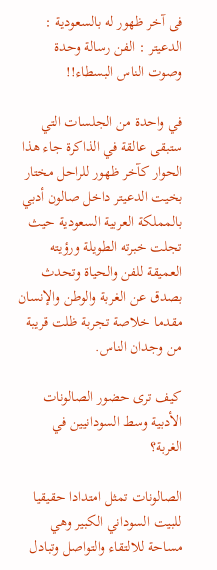فى آخر ظهور له بالسعودية : الدعيتر : الفن رسالة وحدة وصوت الناس البسطاء!!

في واحدة من الجلسات التي ستبقى عالقة في الذاكرة جاء هذا الحوار كآخر ظهور للراحل مختار بخيت الدعيتر داخل صالون أدبي بالمملكة العربية السعودية حيث تجلت خبرته الطويلة ورؤيته العميقة للفن والحياة وتحدث بصدق عن الغربة والوطن والإنسان مقدما خلاصة تجربة ظلت قريبة من وجدان الناس.

كيف ترى حضور الصالونات الأدبية وسط السودانيين في الغربة؟

الصالونات تمثل امتدادا حقيقيا للبيت السوداني الكبير وهي مساحة للالتقاء والتواصل وتبادل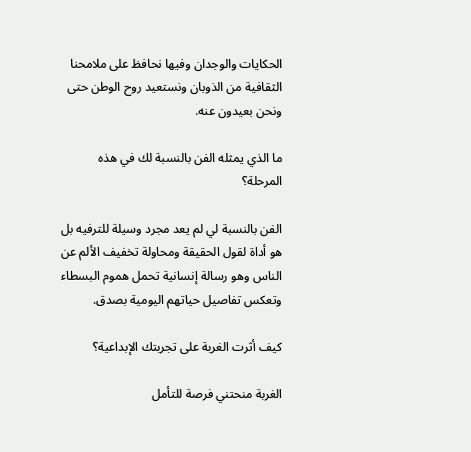الحكايات والوجدان وفيها نحافظ على ملامحنا الثقافية من الذوبان ونستعيد روح الوطن حتى ونحن بعيدون عنه.

ما الذي يمثله الفن بالنسبة لك في هذه المرحلة؟

الفن بالنسبة لي لم يعد مجرد وسيلة للترفيه بل هو أداة لقول الحقيقة ومحاولة تخفيف الألم عن الناس وهو رسالة إنسانية تحمل هموم البسطاء وتعكس تفاصيل حياتهم اليومية بصدق.

كيف أثرت الغربة على تجربتك الإبداعية؟

الغربة منحتني فرصة للتأمل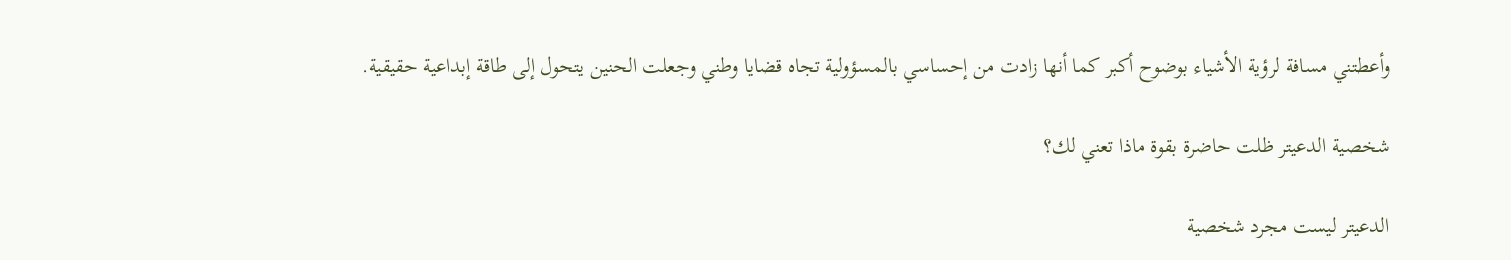وأعطتني مسافة لرؤية الأشياء بوضوح أكبر كما أنها زادت من إحساسي بالمسؤولية تجاه قضايا وطني وجعلت الحنين يتحول إلى طاقة إبداعية حقيقية.

شخصية الدعيتر ظلت حاضرة بقوة ماذا تعني لك؟

الدعيتر ليست مجرد شخصية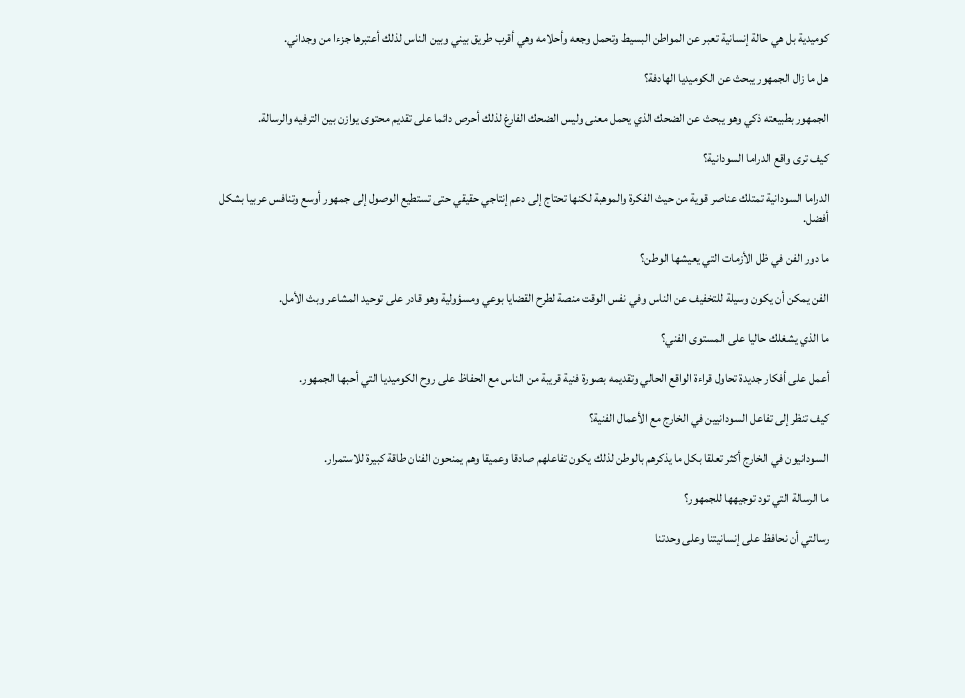كوميدية بل هي حالة إنسانية تعبر عن المواطن البسيط وتحمل وجعه وأحلامه وهي أقرب طريق بيني وبين الناس لذلك أعتبرها جزءا من وجداني.

هل ما زال الجمهور يبحث عن الكوميديا الهادفة؟

الجمهور بطبيعته ذكي وهو يبحث عن الضحك الذي يحمل معنى وليس الضحك الفارغ لذلك أحرص دائما على تقديم محتوى يوازن بين الترفيه والرسالة.

كيف ترى واقع الدراما السودانية؟

الدراما السودانية تمتلك عناصر قوية من حيث الفكرة والموهبة لكنها تحتاج إلى دعم إنتاجي حقيقي حتى تستطيع الوصول إلى جمهور أوسع وتنافس عربيا بشكل أفضل.

ما دور الفن في ظل الأزمات التي يعيشها الوطن؟

الفن يمكن أن يكون وسيلة للتخفيف عن الناس وفي نفس الوقت منصة لطرح القضايا بوعي ومسؤولية وهو قادر على توحيد المشاعر وبث الأمل.

ما الذي يشغلك حاليا على المستوى الفني؟

أعمل على أفكار جديدة تحاول قراءة الواقع الحالي وتقديمه بصورة فنية قريبة من الناس مع الحفاظ على روح الكوميديا التي أحبها الجمهور.

كيف تنظر إلى تفاعل السودانيين في الخارج مع الأعمال الفنية؟

السودانيون في الخارج أكثر تعلقا بكل ما يذكرهم بالوطن لذلك يكون تفاعلهم صادقا وعميقا وهم يمنحون الفنان طاقة كبيرة للاستمرار.

ما الرسالة التي تود توجيهها للجمهور؟

رسالتي أن نحافظ على إنسانيتنا وعلى وحدتنا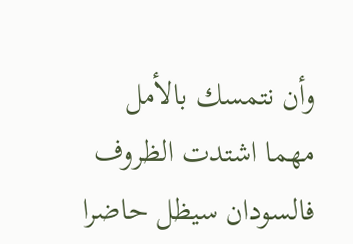وأن نتمسك بالأمل مهما اشتدت الظروف فالسودان سيظل حاضرا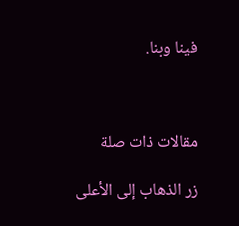فينا وبنا.



مقالات ذات صلة

زر الذهاب إلى الأعلى